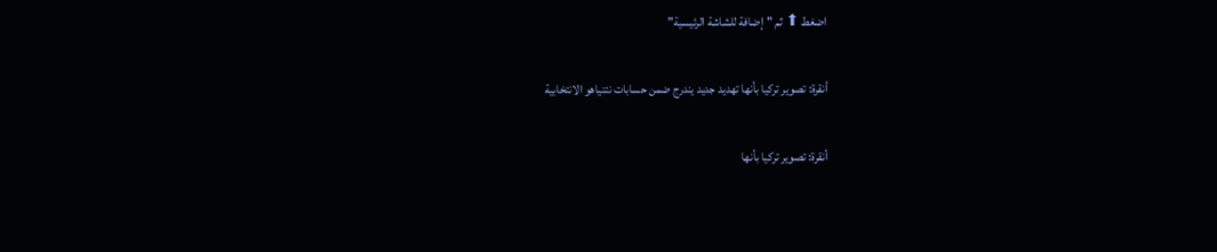اضغط ⬆ ثم "إضافة للشاشة الرئيسية"

أنقرة: تصوير تركيا بأنها تهديد جديد يندرج ضمن حسابات نتنياهو الانتخابية

أنقرة: تصوير تركيا بأنها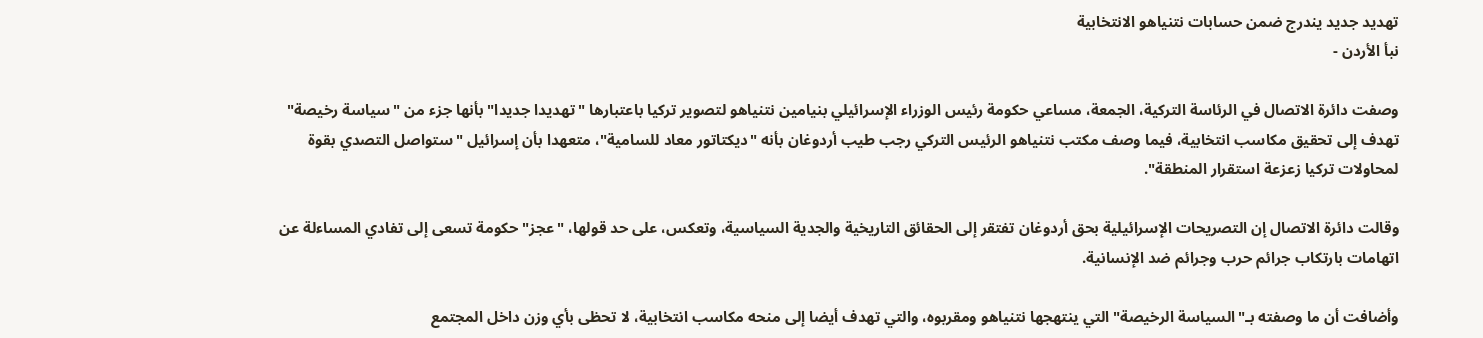تهديد جديد يندرج ضمن حسابات نتنياهو الانتخابية
نبأ الأردن -

وصفت دائرة الاتصال في الرئاسة التركية، الجمعة، مساعي حكومة رئيس الوزراء الإسرائيلي بنيامين نتنياهو لتصوير تركيا باعتبارها "تهديدا جديدا" بأنها جزء من "سياسة رخيصة" تهدف إلى تحقيق مكاسب انتخابية، فيما وصف مكتب نتنياهو الرئيس التركي رجب طيب أردوغان بأنه "ديكتاتور معاد للسامية"، متعهدا بأن إسرائيل "ستواصل التصدي بقوة لمحاولات تركيا زعزعة استقرار المنطقة".

وقالت دائرة الاتصال إن التصريحات الإسرائيلية بحق أردوغان تفتقر إلى الحقائق التاريخية والجدية السياسية، وتعكس، على حد قولها، "عجز" حكومة تسعى إلى تفادي المساءلة عن اتهامات بارتكاب جرائم حرب وجرائم ضد الإنسانية.

وأضافت أن ما وصفته بـ"السياسة الرخيصة" التي ينتهجها نتنياهو ومقربوه، والتي تهدف أيضا إلى منحه مكاسب انتخابية، لا تحظى بأي وزن داخل المجتمع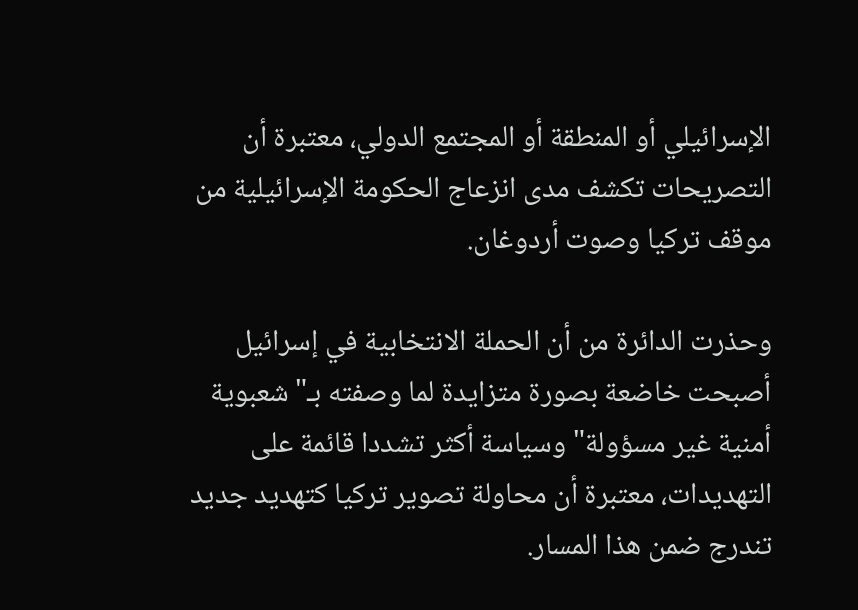الإسرائيلي أو المنطقة أو المجتمع الدولي، معتبرة أن التصريحات تكشف مدى انزعاج الحكومة الإسرائيلية من موقف تركيا وصوت أردوغان.

وحذرت الدائرة من أن الحملة الانتخابية في إسرائيل أصبحت خاضعة بصورة متزايدة لما وصفته بـ"شعبوية أمنية غير مسؤولة" وسياسة أكثر تشددا قائمة على التهديدات، معتبرة أن محاولة تصوير تركيا كتهديد جديد تندرج ضمن هذا المسار.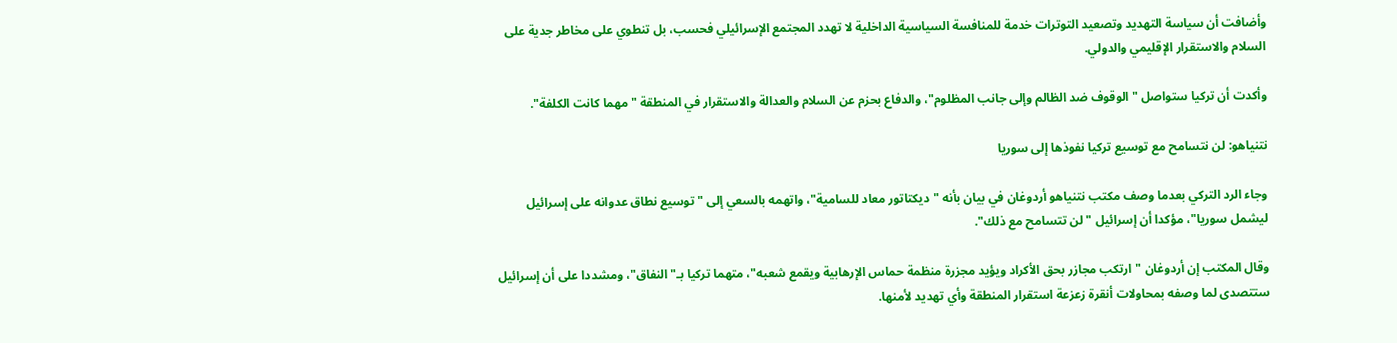وأضافت أن سياسة التهديد وتصعيد التوترات خدمة للمنافسة السياسية الداخلية لا تهدد المجتمع الإسرائيلي فحسب، بل تنطوي على مخاطر جدية على السلام والاستقرار الإقليمي والدولي.

وأكدت أن تركيا ستواصل "الوقوف ضد الظالم وإلى جانب المظلوم"، والدفاع بحزم عن السلام والعدالة والاستقرار في المنطقة "مهما كانت الكلفة".

نتنياهو: لن نتسامح مع توسيع تركيا نفوذها إلى سوريا

وجاء الرد التركي بعدما وصف مكتب نتنياهو أردوغان في بيان بأنه "ديكتاتور معاد للسامية"، واتهمه بالسعي إلى "توسيع نطاق عدوانه على إسرائيل ليشمل سوريا"، مؤكدا أن إسرائيل "لن تتسامح مع ذلك".

وقال المكتب إن أردوغان "ارتكب مجازر بحق الأكراد ويؤيد مجزرة منظمة حماس الإرهابية ويقمع شعبه"، متهما تركيا بـ"النفاق"، ومشددا على أن إسرائيل ستتصدى لما وصفه بمحاولات أنقرة زعزعة استقرار المنطقة وأي تهديد لأمنها.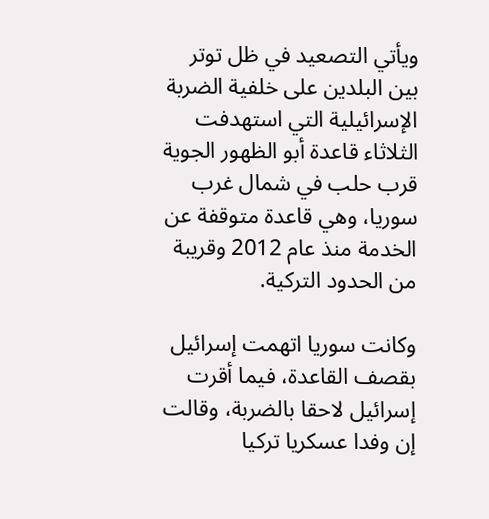ويأتي التصعيد في ظل توتر بين البلدين على خلفية الضربة الإسرائيلية التي استهدفت الثلاثاء قاعدة أبو الظهور الجوية قرب حلب في شمال غرب سوريا، وهي قاعدة متوقفة عن الخدمة منذ عام 2012 وقريبة من الحدود التركية.

وكانت سوريا اتهمت إسرائيل بقصف القاعدة، فيما أقرت إسرائيل لاحقا بالضربة، وقالت إن وفدا عسكريا تركيا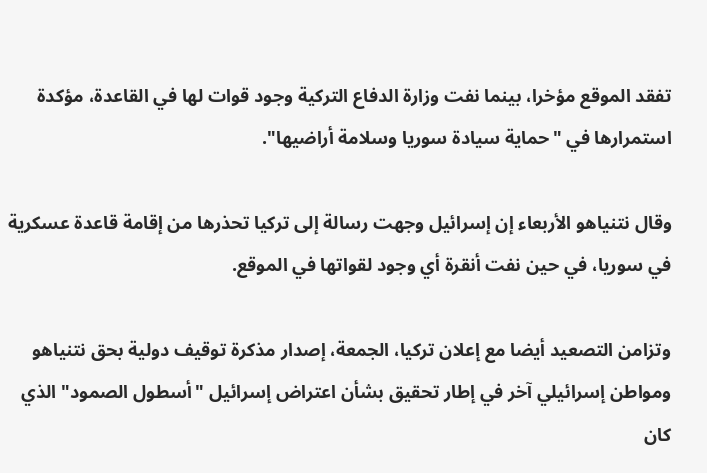تفقد الموقع مؤخرا، بينما نفت وزارة الدفاع التركية وجود قوات لها في القاعدة، مؤكدة استمرارها في "حماية سيادة سوريا وسلامة أراضيها".

وقال نتنياهو الأربعاء إن إسرائيل وجهت رسالة إلى تركيا تحذرها من إقامة قاعدة عسكرية في سوريا، في حين نفت أنقرة أي وجود لقواتها في الموقع.

وتزامن التصعيد أيضا مع إعلان تركيا، الجمعة، إصدار مذكرة توقيف دولية بحق نتنياهو ومواطن إسرائيلي آخر في إطار تحقيق بشأن اعتراض إسرائيل "أسطول الصمود" الذي كان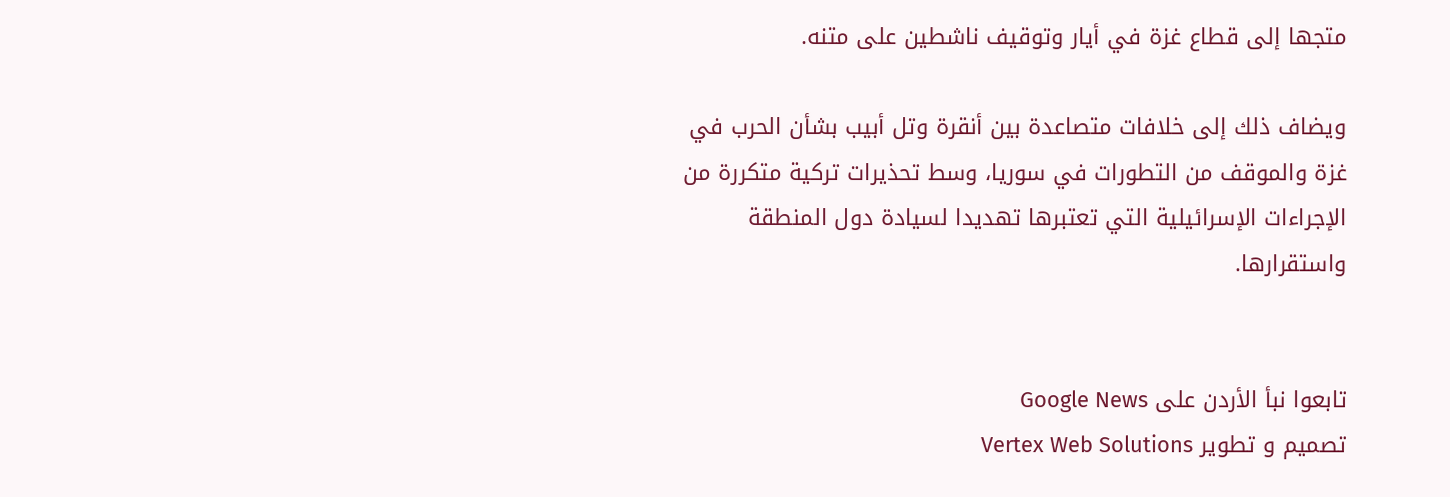متجها إلى قطاع غزة في أيار وتوقيف ناشطين على متنه.

ويضاف ذلك إلى خلافات متصاعدة بين أنقرة وتل أبيب بشأن الحرب في غزة والموقف من التطورات في سوريا، وسط تحذيرات تركية متكررة من الإجراءات الإسرائيلية التي تعتبرها تهديدا لسيادة دول المنطقة واستقرارها.


تابعوا نبأ الأردن على Google News
تصميم و تطوير Vertex Web Solutions